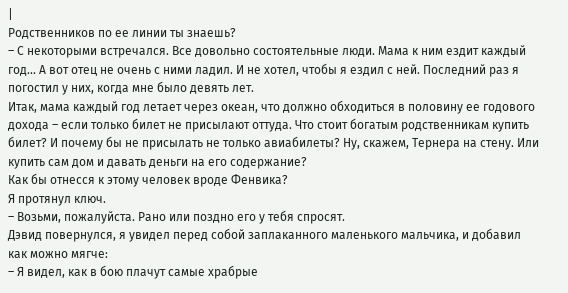|
Родственников по ее линии ты знаешь?
– С некоторыми встречался. Все довольно состоятельные люди. Мама к ним ездит каждый год... А вот отец не очень с ними ладил. И не хотел, чтобы я ездил с ней. Последний раз я погостил у них, когда мне было девять лет.
Итак, мама каждый год летает через океан, что должно обходиться в половину ее годового дохода – если только билет не присылают оттуда. Что стоит богатым родственникам купить билет? И почему бы не присылать не только авиабилеты? Ну, скажем, Тернера на стену. Или купить сам дом и давать деньги на его содержание?
Как бы отнесся к этому человек вроде Фенвика?
Я протянул ключ.
– Возьми, пожалуйста. Рано или поздно его у тебя спросят.
Дэвид повернулся, я увидел перед собой заплаканного маленького мальчика, и добавил как можно мягче:
– Я видел, как в бою плачут самые храбрые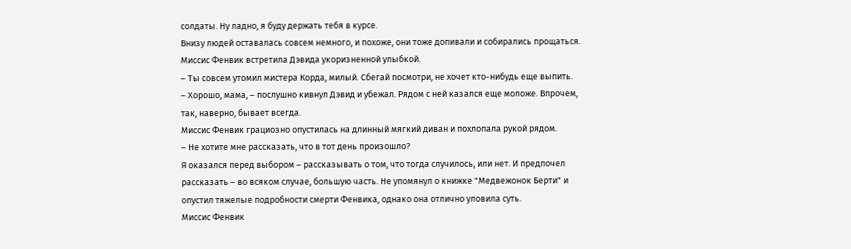солдаты. Ну ладно, я буду держать тебя в курсе.
Внизу людей оставалась совсем немного, и похоже, они тоже допивали и собирались прощаться. Миссис Фенвик встретила Дэвида укоризненной улыбкой.
– Ты совсем утомил мистера Корда, милый. Сбегай посмотри, не хочет кто-нибудь еще выпить.
– Хорошо, мама, – послушно кивнул Дэвид и убежал. Рядом с ней казался еще моложе. Впрочем, так, наверно, бывает всегда.
Миссис Фенвик грациозно опустилась на длинный мягкий диван и похлопала рукой рядом.
– Не хотите мне рассказать, что в тот день произошло?
Я оказался перед выбором – рассказывать о том, что тогда случилось, или нет. И предпочел рассказать – во всяком случае, большую часть. Не упомянул о книжке "Медвежонок Берти" и опустил тяжелые подробности смерти Фенвика, однако она отлично уловила суть.
Миссис Фенвик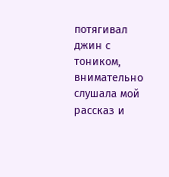потягивал джин с тоником, внимательно слушала мой рассказ и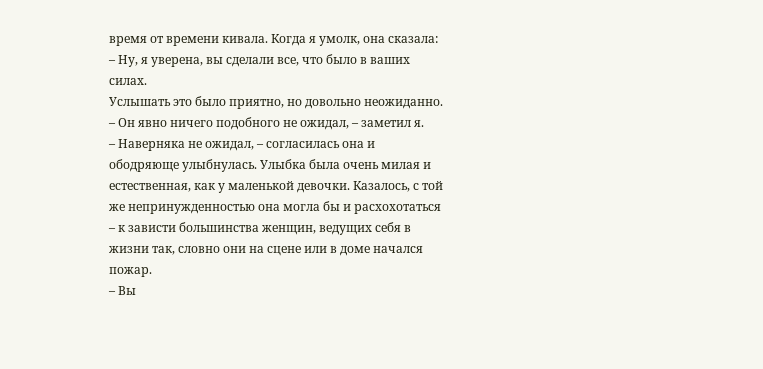время от времени кивала. Когда я умолк, она сказала:
– Ну, я уверена, вы сделали все, что было в ваших силах.
Услышать это было приятно, но довольно неожиданно.
– Он явно ничего подобного не ожидал, – заметил я.
– Наверняка не ожидал, – согласилась она и ободряюще улыбнулась. Улыбка была очень милая и естественная, как у маленькой девочки. Казалось, с той же непринужденностью она могла бы и расхохотаться – к зависти большинства женщин, ведущих себя в жизни так, словно они на сцене или в доме начался пожар.
– Вы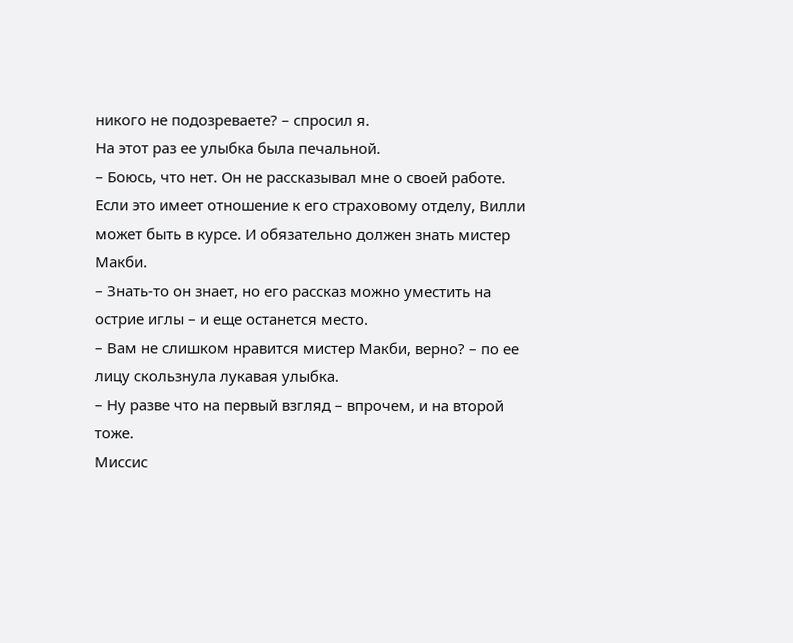никого не подозреваете? – спросил я.
На этот раз ее улыбка была печальной.
– Боюсь, что нет. Он не рассказывал мне о своей работе. Если это имеет отношение к его страховому отделу, Вилли может быть в курсе. И обязательно должен знать мистер Макби.
– Знать-то он знает, но его рассказ можно уместить на острие иглы – и еще останется место.
– Вам не слишком нравится мистер Макби, верно? – по ее лицу скользнула лукавая улыбка.
– Ну разве что на первый взгляд – впрочем, и на второй тоже.
Миссис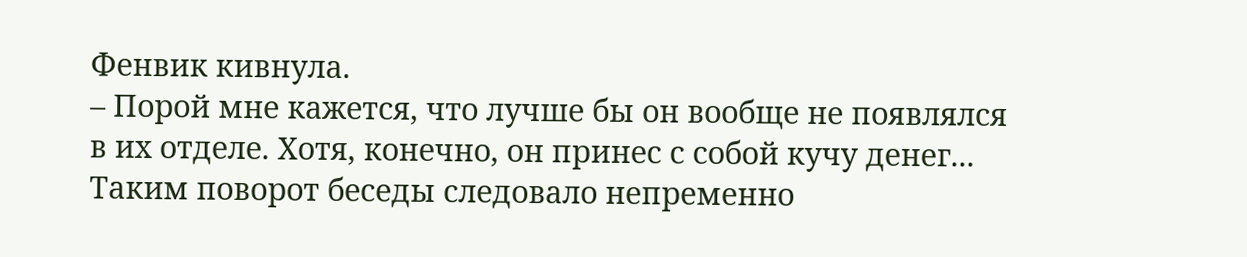Фенвик кивнула.
– Порой мне кажется, что лучше бы он вообще не появлялся в их отделе. Хотя, конечно, он принес с собой кучу денег...
Таким поворот беседы следовало непременно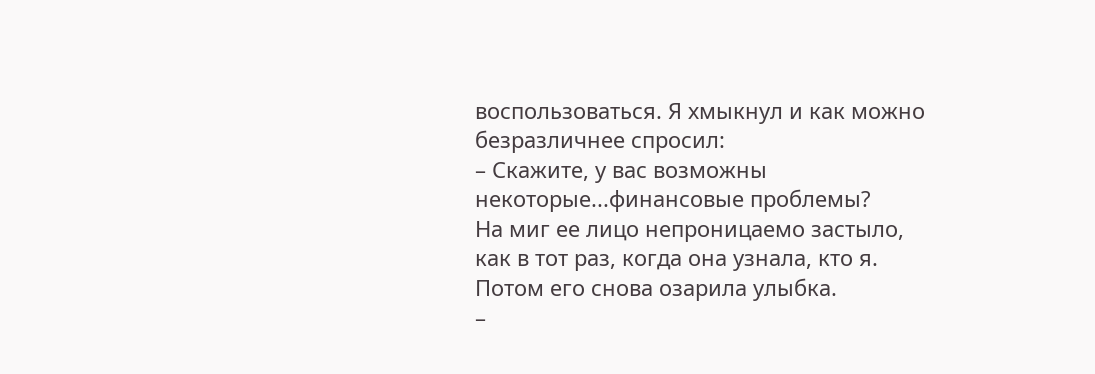воспользоваться. Я хмыкнул и как можно безразличнее спросил:
– Скажите, у вас возможны некоторые...финансовые проблемы?
На миг ее лицо непроницаемо застыло, как в тот раз, когда она узнала, кто я. Потом его снова озарила улыбка.
–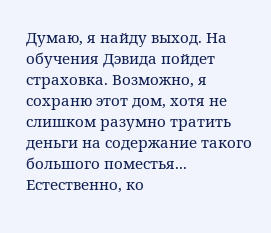Думаю, я найду выход. На обучения Дэвида пойдет страховка. Возможно, я сохраню этот дом, хотя не слишком разумно тратить деньги на содержание такого большого поместья... Естественно, ко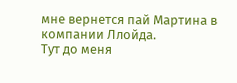мне вернется пай Мартина в компании Ллойда.
Тут до меня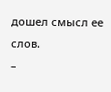дошел смысл ее слов.
–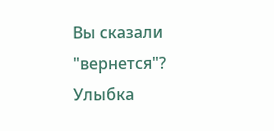Вы сказали "вернется"?
Улыбка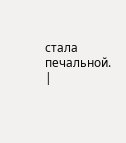стала печальной. |